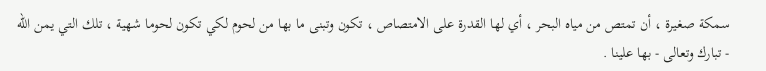سمكة صغيرة ، أن تمتص من مياه البحر ، أي لها القدرة على الامتصاص ، تكون وتبنى ما بها من لحوم لكي تكون لحوما شهية ، تلك التي يمن الله - تبارك وتعالى - بها علينا .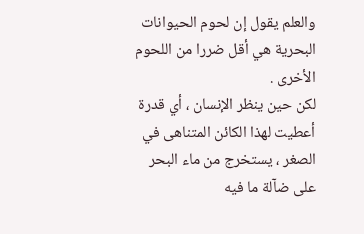والعلم يقول إن لحوم الحيوانات البحرية هي أقل ضررا من اللحوم الأخرى .
لكن حين ينظر الإنسان ، أي قدرة أعطيت لهذا الكائن المتناهى في الصغر ، يستخرج من ماء البحر على ضآلة ما فيه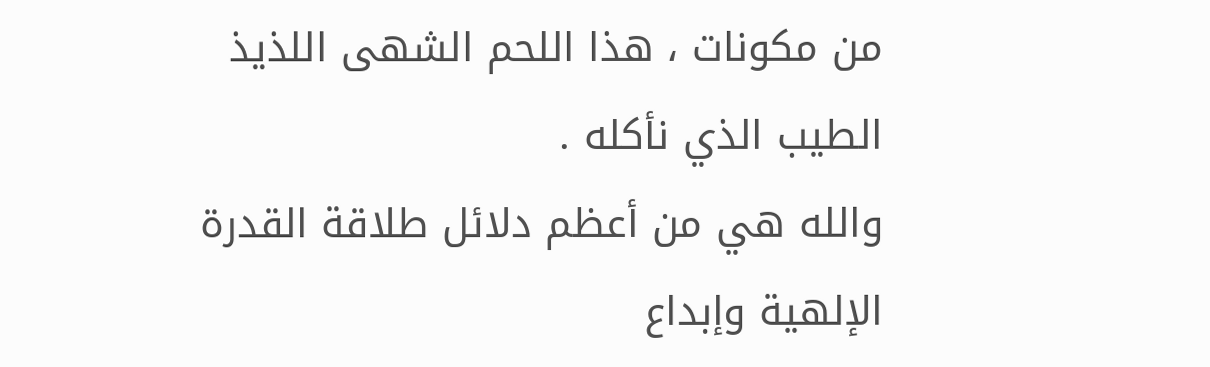من مكونات ، هذا اللحم الشهى اللذيذ الطيب الذي نأكله .
والله هي من أعظم دلائل طلاقة القدرة الإلهية وإبداع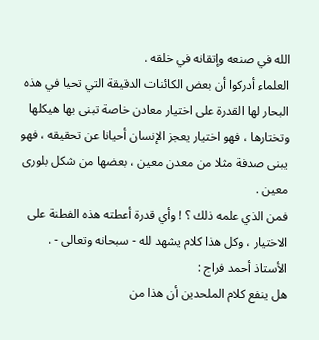الله في صنعه وإتقانه في خلقه .
العلماء أدركوا أن بعض الكائنات الدقيقة التي تحيا في هذه البحار لها القدرة على اختيار معادن خاصة تبنى بها هيكلها وتختارها ، فهو اختيار يعجز الإنسان أحيانا عن تحقيقه ، فهو يبنى صدفة مثلا من معدن معين ، بعضها من شكل بلورى معين .
فمن الذي علمه ذلك ؟ ! وأي قدرة أعطته هذه الفطنة على الاختيار ، وكل هذا كلام يشهد لله - سبحانه وتعالى - .
الأستاذ أحمد فراج :
هل ينفع كلام الملحدين أن هذا من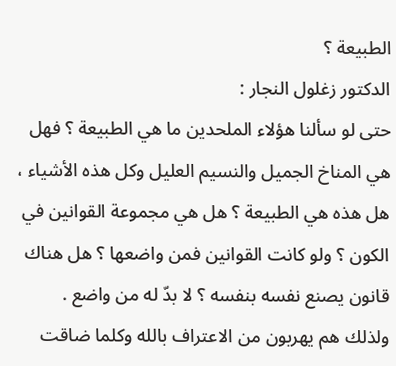الطبيعة ؟
الدكتور زغلول النجار :
حتى لو سألنا هؤلاء الملحدين ما هي الطبيعة ؟ فهل هي المناخ الجميل والنسيم العليل وكل هذه الأشياء ، هل هذه هي الطبيعة ؟ هل هي مجموعة القوانين في الكون ؟ ولو كانت القوانين فمن واضعها ؟ هل هناك قانون يصنع نفسه بنفسه ؟ لا بدّ له من واضع .
ولذلك هم يهربون من الاعتراف بالله وكلما ضاقت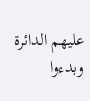عليهم الدائرة وبدءوا